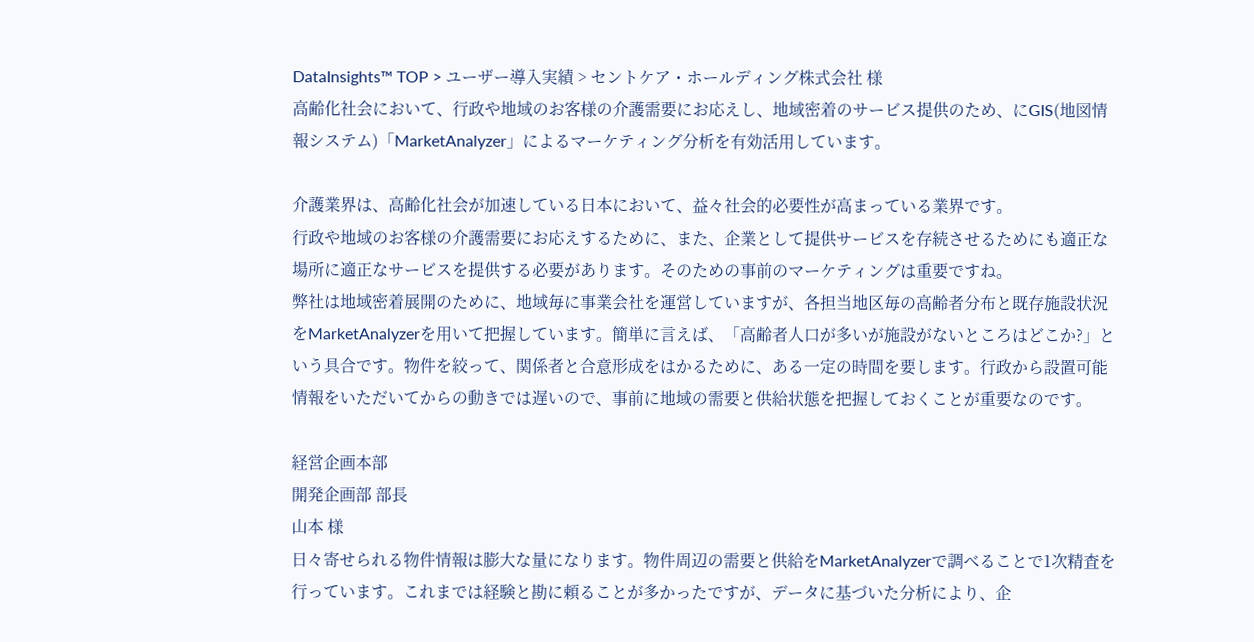DataInsights™ TOP > ユーザー導入実績 > セントケア・ホールディング株式会社 様
高齢化社会において、行政や地域のお客様の介護需要にお応えし、地域密着のサービス提供のため、にGIS(地図情報システム)「MarketAnalyzer」によるマーケティング分析を有効活用しています。

介護業界は、高齢化社会が加速している日本において、益々社会的必要性が高まっている業界です。
行政や地域のお客様の介護需要にお応えするために、また、企業として提供サービスを存続させるためにも適正な場所に適正なサービスを提供する必要があります。そのための事前のマーケティングは重要ですね。
弊社は地域密着展開のために、地域毎に事業会社を運営していますが、各担当地区毎の高齢者分布と既存施設状況をMarketAnalyzerを用いて把握しています。簡単に言えば、「高齢者人口が多いが施設がないところはどこか?」という具合です。物件を絞って、関係者と合意形成をはかるために、ある一定の時間を要します。行政から設置可能情報をいただいてからの動きでは遅いので、事前に地域の需要と供給状態を把握しておくことが重要なのです。

経営企画本部
開発企画部 部長
山本 様
日々寄せられる物件情報は膨大な量になります。物件周辺の需要と供給をMarketAnalyzerで調べることで1次精査を行っています。これまでは経験と勘に頼ることが多かったですが、データに基づいた分析により、企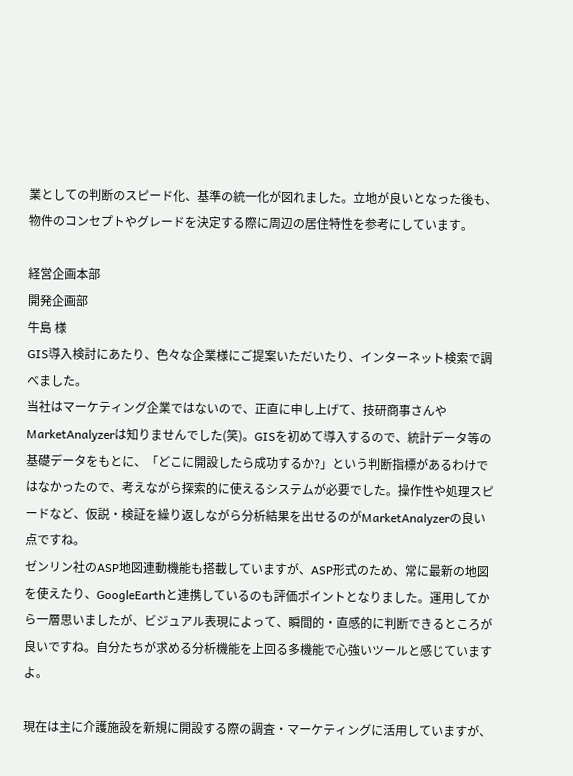業としての判断のスピード化、基準の統一化が図れました。立地が良いとなった後も、物件のコンセプトやグレードを決定する際に周辺の居住特性を参考にしています。

経営企画本部
開発企画部
牛島 様
GIS導入検討にあたり、色々な企業様にご提案いただいたり、インターネット検索で調べました。
当社はマーケティング企業ではないので、正直に申し上げて、技研商事さんやMarketAnalyzerは知りませんでした(笑)。GISを初めて導入するので、統計データ等の基礎データをもとに、「どこに開設したら成功するか?」という判断指標があるわけではなかったので、考えながら探索的に使えるシステムが必要でした。操作性や処理スピードなど、仮説・検証を繰り返しながら分析結果を出せるのがMarketAnalyzerの良い点ですね。
ゼンリン社のASP地図連動機能も搭載していますが、ASP形式のため、常に最新の地図を使えたり、GoogleEarthと連携しているのも評価ポイントとなりました。運用してから一層思いましたが、ビジュアル表現によって、瞬間的・直感的に判断できるところが良いですね。自分たちが求める分析機能を上回る多機能で心強いツールと感じていますよ。

現在は主に介護施設を新規に開設する際の調査・マーケティングに活用していますが、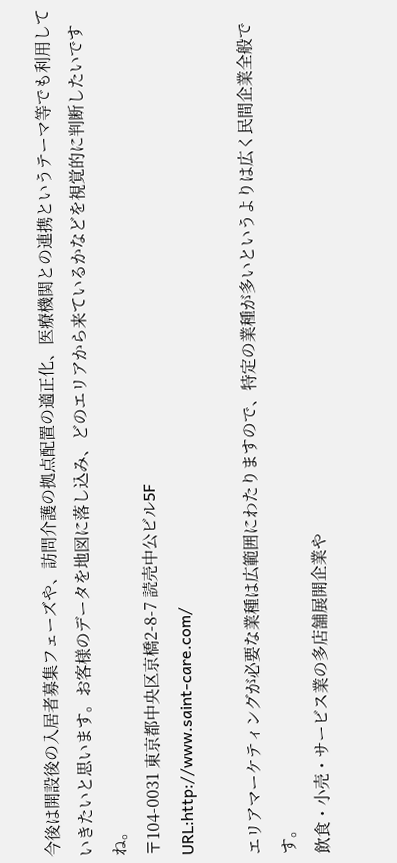今後は開設後の入居者募集フェーズや、訪問介護の拠点配置の適正化、医療機関との連携というテーマ等でも利用していきたいと思います。お客様のデータを地図に落し込み、どのエリアから来ているかなどを視覚的に判断したいですね。
〒104-0031 東京都中央区京橋2-8-7 読売中公ビル5F
URL:http://www.saint-care.com/

エリアマーケティングが必要な業種は広範囲にわたりますので、特定の業種が多いというよりは広く民間企業全般です。
飲食・小売・サービス業の多店舗展開企業や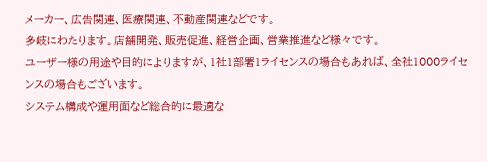メーカー、広告関連、医療関連、不動産関連などです。
多岐にわたります。店舗開発、販売促進、経営企画、営業推進など様々です。
ユーザー様の用途や目的によりますが、1社1部署1ライセンスの場合もあれば、全社1000ライセンスの場合もございます。
システム構成や運用面など総合的に最適な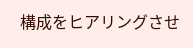構成をヒアリングさせ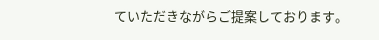ていただきながらご提案しております。